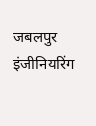जबलपुर इंजीनियरिंग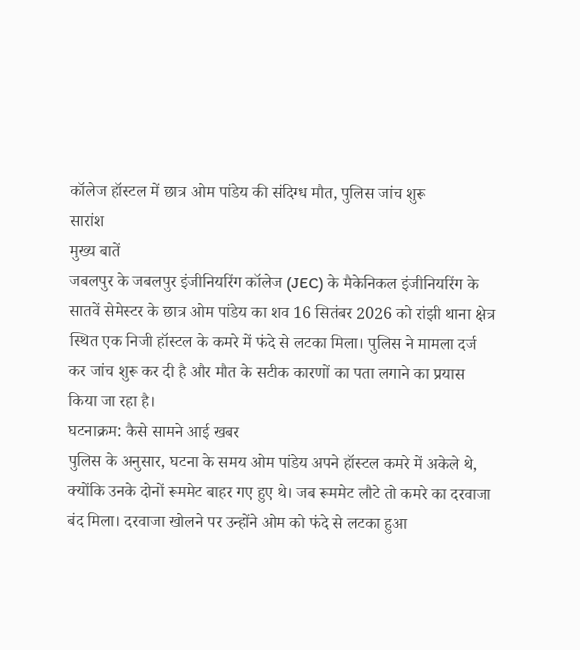कॉलेज हॉस्टल में छात्र ओम पांडेय की संदिग्ध मौत, पुलिस जांच शुरू
सारांश
मुख्य बातें
जबलपुर के जबलपुर इंजीनियरिंग कॉलेज (JEC) के मैकेनिकल इंजीनियरिंग के सातवें सेमेस्टर के छात्र ओम पांडेय का शव 16 सितंबर 2026 को रांझी थाना क्षेत्र स्थित एक निजी हॉस्टल के कमरे में फंदे से लटका मिला। पुलिस ने मामला दर्ज कर जांच शुरू कर दी है और मौत के सटीक कारणों का पता लगाने का प्रयास किया जा रहा है।
घटनाक्रम: कैसे सामने आई खबर
पुलिस के अनुसार, घटना के समय ओम पांडेय अपने हॉस्टल कमरे में अकेले थे, क्योंकि उनके दोनों रूममेट बाहर गए हुए थे। जब रूममेट लौटे तो कमरे का दरवाजा बंद मिला। दरवाजा खोलने पर उन्होंने ओम को फंदे से लटका हुआ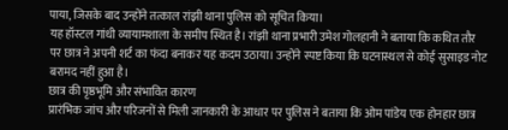पाया, जिसके बाद उन्होंने तत्काल रांझी थाना पुलिस को सूचित किया।
यह हॉस्टल गांधी व्यायामशाला के समीप स्थित है। रांझी थाना प्रभारी उमेश गोलहानी ने बताया कि कथित तौर पर छात्र ने अपनी शर्ट का फंदा बनाकर यह कदम उठाया। उन्होंने स्पष्ट किया कि घटनास्थल से कोई सुसाइड नोट बरामद नहीं हुआ है।
छात्र की पृष्ठभूमि और संभावित कारण
प्रारंभिक जांच और परिजनों से मिली जानकारी के आधार पर पुलिस ने बताया कि ओम पांडेय एक होनहार छात्र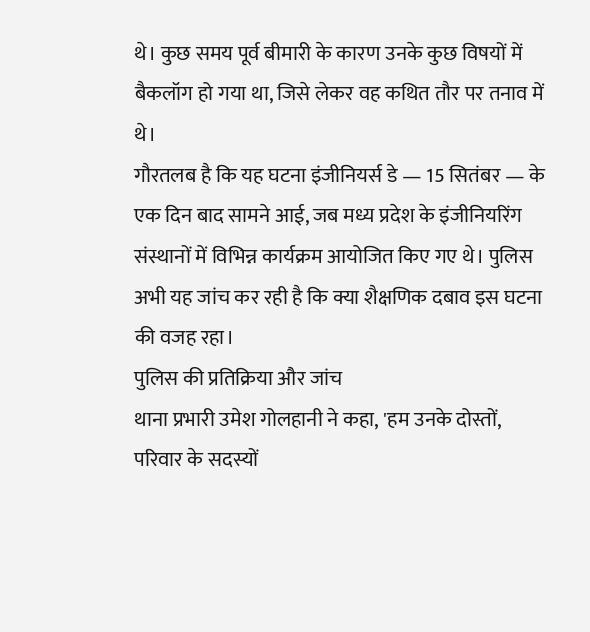थे। कुछ समय पूर्व बीमारी के कारण उनके कुछ विषयों में बैकलॉग हो गया था, जिसे लेकर वह कथित तौर पर तनाव में थे।
गौरतलब है कि यह घटना इंजीनियर्स डे — 15 सितंबर — के एक दिन बाद सामने आई, जब मध्य प्रदेश के इंजीनियरिंग संस्थानों में विभिन्न कार्यक्रम आयोजित किए गए थे। पुलिस अभी यह जांच कर रही है कि क्या शैक्षणिक दबाव इस घटना की वजह रहा।
पुलिस की प्रतिक्रिया और जांच
थाना प्रभारी उमेश गोलहानी ने कहा, 'हम उनके दोस्तों, परिवार के सदस्यों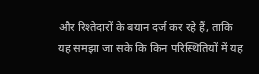और रिश्तेदारों के बयान दर्ज कर रहे हैं, ताकि यह समझा जा सके कि किन परिस्थितियों में यह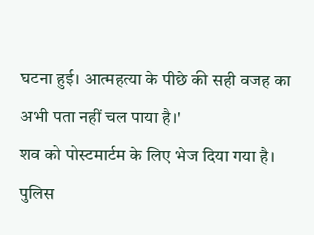घटना हुई। आत्महत्या के पीछे की सही वजह का अभी पता नहीं चल पाया है।'
शव को पोस्टमार्टम के लिए भेज दिया गया है। पुलिस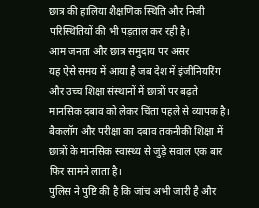छात्र की हालिया शैक्षणिक स्थिति और निजी परिस्थितियों की भी पड़ताल कर रही है।
आम जनता और छात्र समुदाय पर असर
यह ऐसे समय में आया है जब देश में इंजीनियरिंग और उच्च शिक्षा संस्थानों में छात्रों पर बढ़ते मानसिक दबाव को लेकर चिंता पहले से व्यापक है। बैकलॉग और परीक्षा का दबाव तकनीकी शिक्षा में छात्रों के मानसिक स्वास्थ्य से जुड़े सवाल एक बार फिर सामने लाता है।
पुलिस ने पुष्टि की है कि जांच अभी जारी है और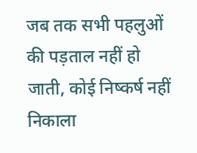जब तक सभी पहलुओं की पड़ताल नहीं हो जाती, कोई निष्कर्ष नहीं निकाला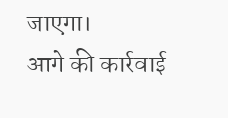जाएगा।
आगे की कार्रवाई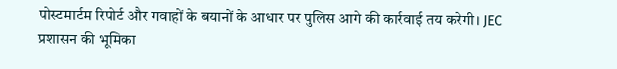पोस्टमार्टम रिपोर्ट और गवाहों के बयानों के आधार पर पुलिस आगे की कार्रवाई तय करेगी। JEC प्रशासन की भूमिका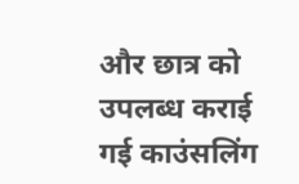और छात्र को उपलब्ध कराई गई काउंसलिंग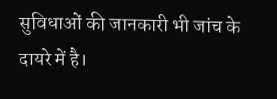सुविधाओं की जानकारी भी जांच के दायरे में है।